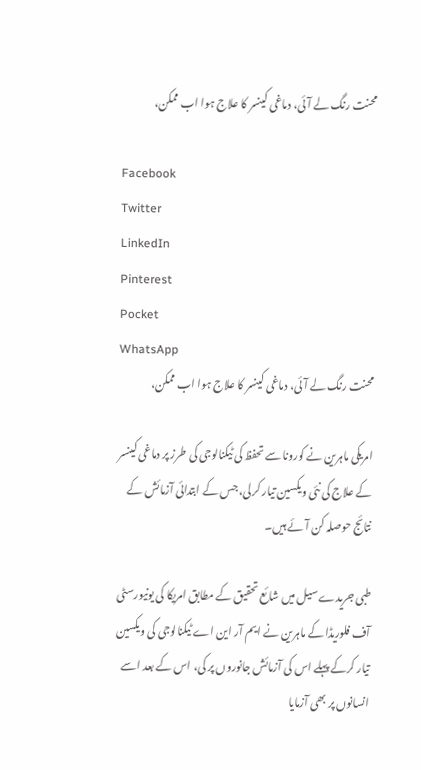محنت رنگ لے آئی، دماغی کینسر کا علاج ہوا اب ممکن،

Facebook
Twitter
LinkedIn
Pinterest
Pocket
WhatsApp
محنت رنگ لے آئی، دماغی کینسر کا علاج ہوا اب ممکن،

امریکی ماہرین نے کورونا سے تحفظ کی ٹیکنالوجی کی طرز پر دماغی کینسر کے علاج کی نئی ویکسین تیار کرلی، جس کے ابتدائی آزمائش کے نتائج حوصلہ کن آئے ہیں۔

طبی جریدے سیل میں شائع تحقیق کے مطابق امریکا کی یونیورسٹی آف فلوریڈا کے ماہرین نے ایم آر این اے ٹیکنالوجی کی ویکسین تیار کرکے پہلے اس کی آزمائش جانوروں پر کی، اس کے بعد اسے انسانوں پر بھی آزمایا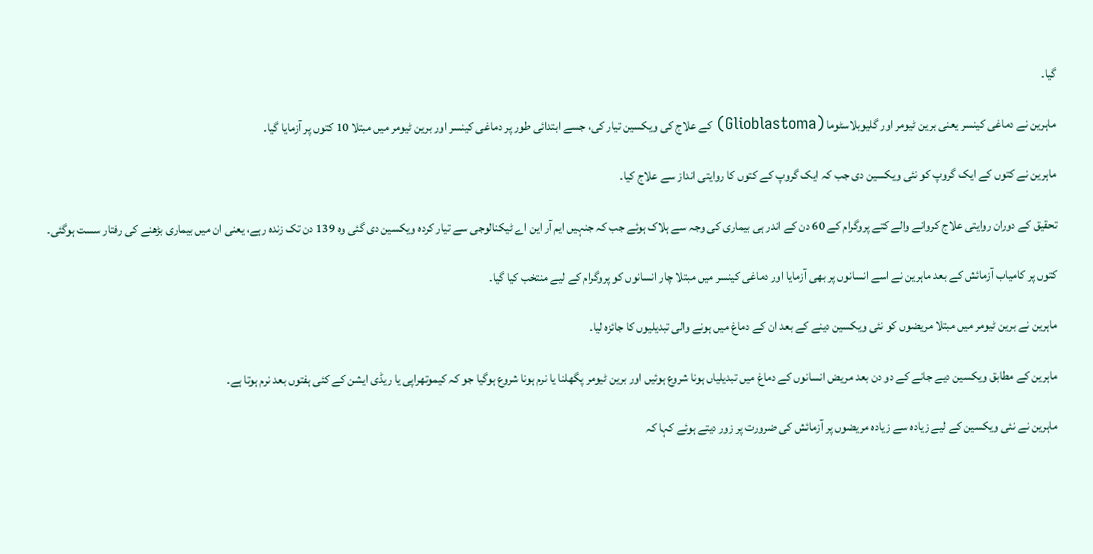گیا۔

ماہرین نے دماغی کینسر یعنی برین ٹیومر اور گلیوبلاسٹوما (Glioblastoma) کے علاج کی ویکسین تیار کی، جسے ابتدائی طور پر دماغی کینسر اور برین ٹیومر میں مبتلا 10 کتوں پر آزمایا گیا۔

ماہرین نے کتوں کے ایک گروپ کو نئی ویکسین دی جب کہ ایک گروپ کے کتوں کا روایتی انداز سے علاج کیا۔

تحقیق کے دوران روایتی علاج کروانے والے کتے پروگرام کے 60 دن کے اندر ہی بیماری کی وجہ سے ہلاک ہوئے جب کہ جنہیں ایم آر این اے ٹیکنالوجی سے تیار کردہ ویکسین دی گئی وہ 139 دن تک زندہ رہے، یعنی ان میں بیماری بڑھنے کی رفتار سست ہوگئی۔

کتوں پر کامیاب آزمائش کے بعد ماہرین نے اسے انسانوں پر بھی آزمایا اور دماغی کینسر میں مبتلا چار انسانوں کو پروگرام کے لیے منتخب کیا گیا۔

ماہرین نے برین ٹیومر میں مبتلا مریضوں کو نئی ویکسین دینے کے بعد ان کے دماغ میں ہونے والی تبدیلیوں کا جائزہ لیا۔

ماہرین کے مطابق ویکسین دیے جانے کے دو دن بعد مریض انسانوں کے دماغ میں تبدیلیاں ہونا شروع ہوئیں اور برین ٹیومر پگھلنا یا نرم ہونا شروع ہوگیا جو کہ کیموتھراپی یا ریڈی ایشن کے کئی ہفتوں بعد نرم ہوتا ہے۔

ماہرین نے نئی ویکسین کے لیے زیادہ سے زیادہ مریضوں پر آزمائش کی ضرورت پر زور دیتے ہوئے کہا کہ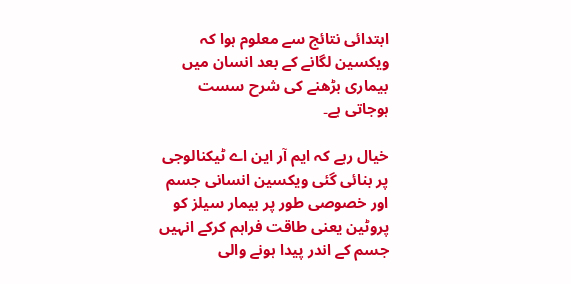ابتدائی نتائج سے معلوم ہوا کہ ویکسین لگانے کے بعد انسان میں بیماری بڑھنے کی شرح سست ہوجاتی ہے۔

خیال رہے کہ ایم آر این اے ٹیکنالوجی پر بنائی گئی ویکسین انسانی جسم اور خصوصی طور پر بیمار سیلز کو پروٹین یعنی طاقت فراہم کرکے انہیں جسم کے اندر پیدا ہونے والی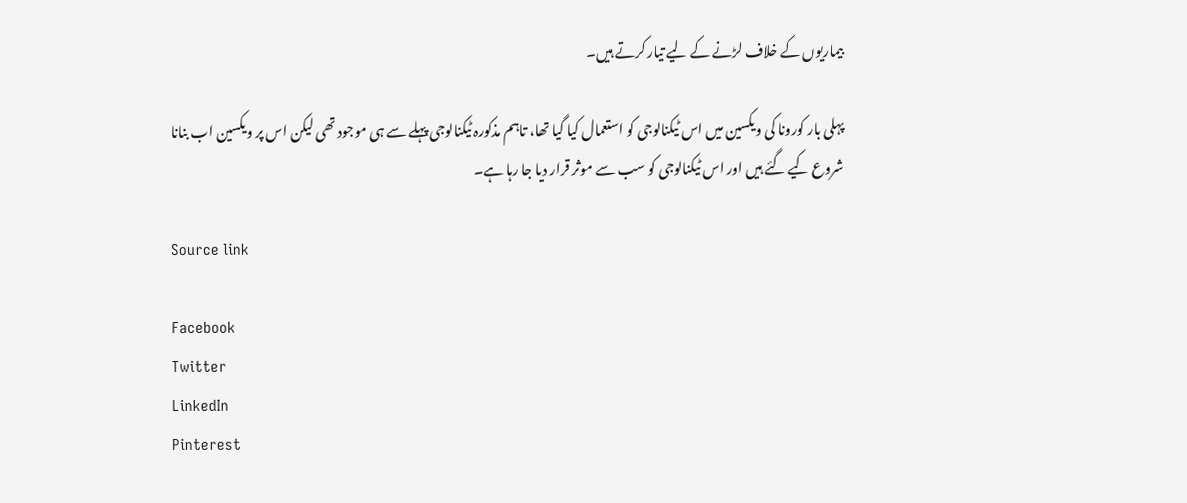بیماریوں کے خلاف لڑنے کے لیے تیار کرتے ہیں۔

پہلی بار کورونا کی ویکسین میں اس ٹیکنالوجی کو استعمال کیا گیا تھا، تاہم مذکورہ ٹیکنالوجی پہلے سے ہی موجود تھی لیکن اس پر ویکسین اب بنانا شروع کیے گئے ہیں اور اس ٹیکنالوجی کو سب سے موثر قرار دیا جا رہا ہے۔

Source link

Facebook
Twitter
LinkedIn
Pinterest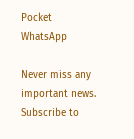Pocket
WhatsApp

Never miss any important news. Subscribe to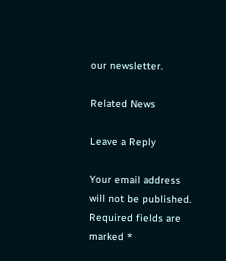our newsletter.

Related News

Leave a Reply

Your email address will not be published. Required fields are marked *